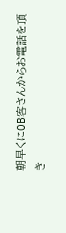朝早くにOB客さんからお電話を頂き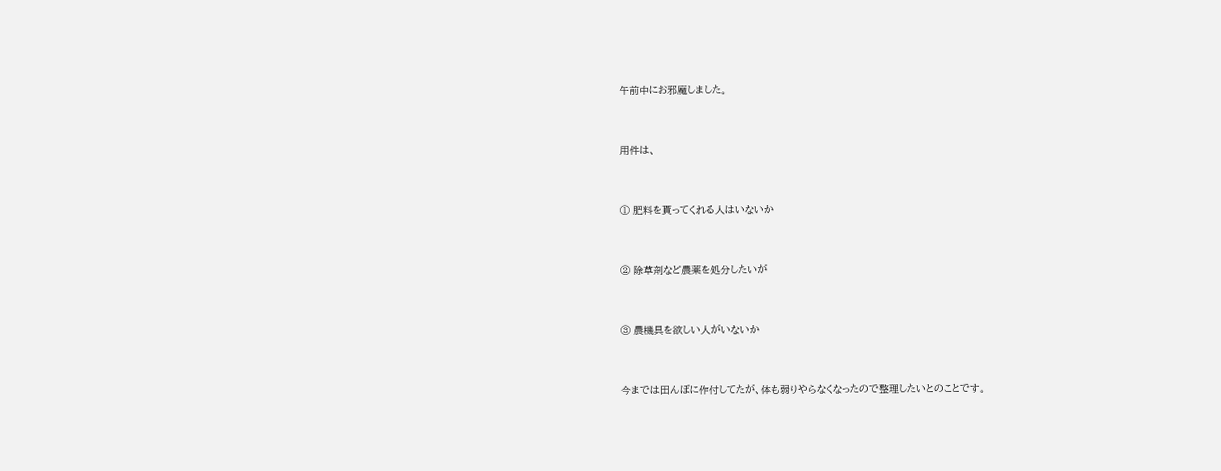午前中にお邪魔しました。


用件は、


① 肥料を貰ってくれる人はいないか


② 除草剤など農薬を処分したいが


③ 農機具を欲しい人がいないか


今までは田んぼに作付してたが、体も弱りやらなくなったので整理したいとのことです。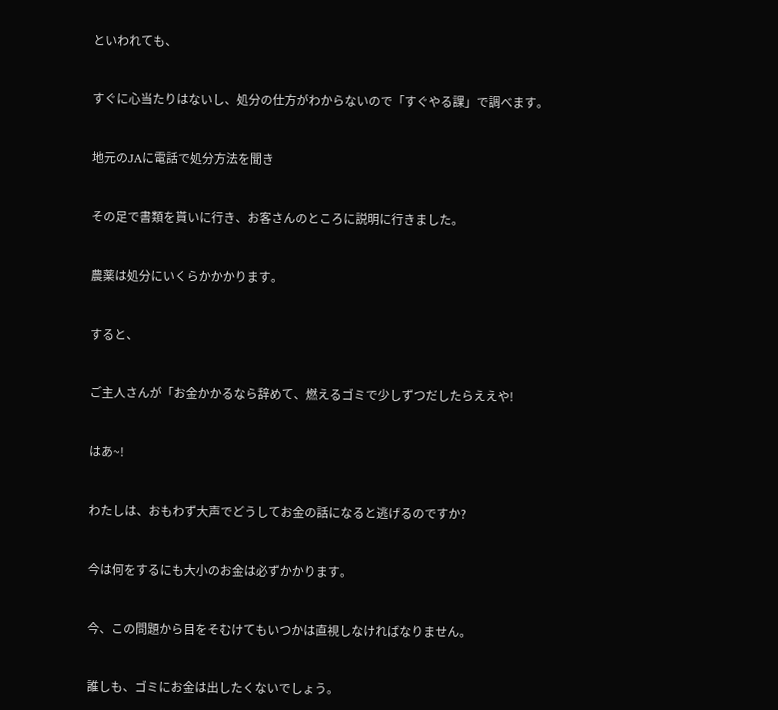といわれても、


すぐに心当たりはないし、処分の仕方がわからないので「すぐやる課」で調べます。


地元のJAに電話で処分方法を聞き


その足で書類を貰いに行き、お客さんのところに説明に行きました。


農薬は処分にいくらかかかります。


すると、


ご主人さんが「お金かかるなら辞めて、燃えるゴミで少しずつだしたらええや!


はあ~!


わたしは、おもわず大声でどうしてお金の話になると逃げるのですか?


今は何をするにも大小のお金は必ずかかります。


今、この問題から目をそむけてもいつかは直視しなければなりません。


誰しも、ゴミにお金は出したくないでしょう。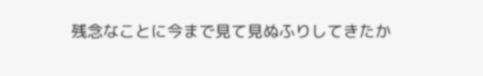残念なことに今まで見て見ぬふりしてきたか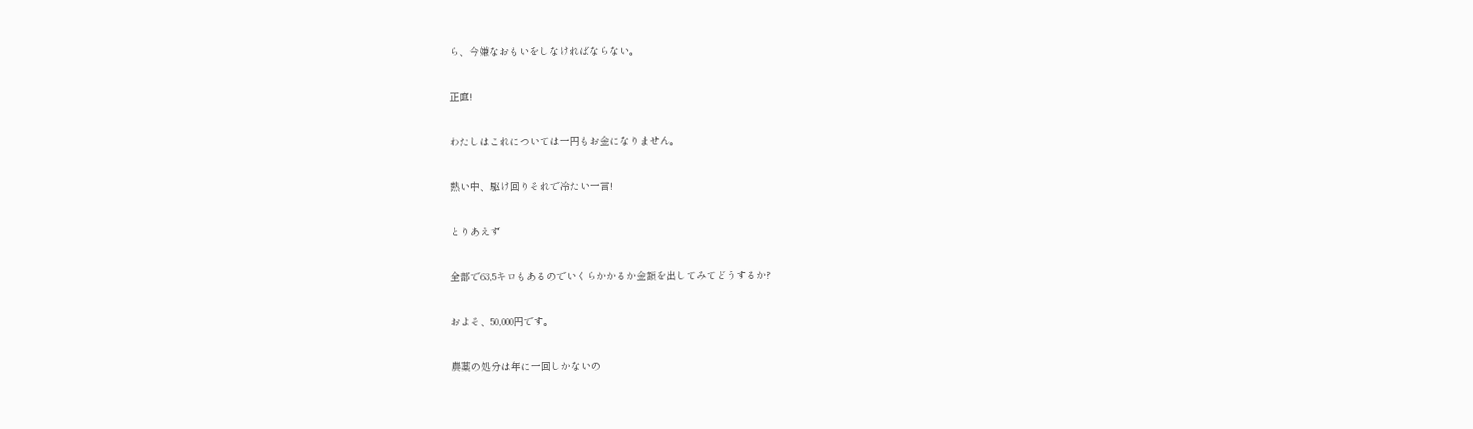ら、今嫌なおもいをしなければならない。


正直!


わたしはこれについては一円もお金になりません。


熱い中、駆け回りそれで冷たい一言!


とりあえず


全部で63,5キロもあるのでいくらかかるか金額を出してみてどうするか?


およそ、50,000円です。


農薬の処分は年に一回しかないの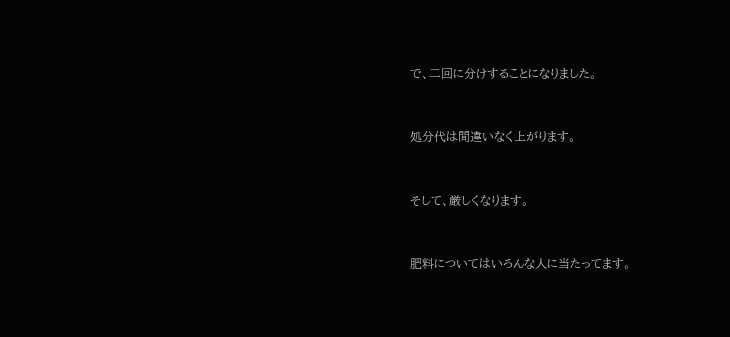で、二回に分けすることになりました。


処分代は間違いなく上がります。


そして、厳しくなります。


肥料についてはいろんな人に当たってます。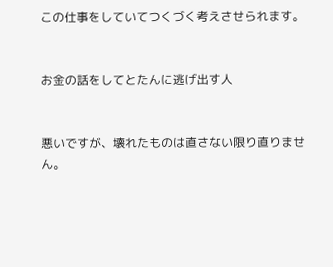この仕事をしていてつくづく考えさせられます。


お金の話をしてとたんに逃げ出す人


悪いですが、壊れたものは直さない限り直りません。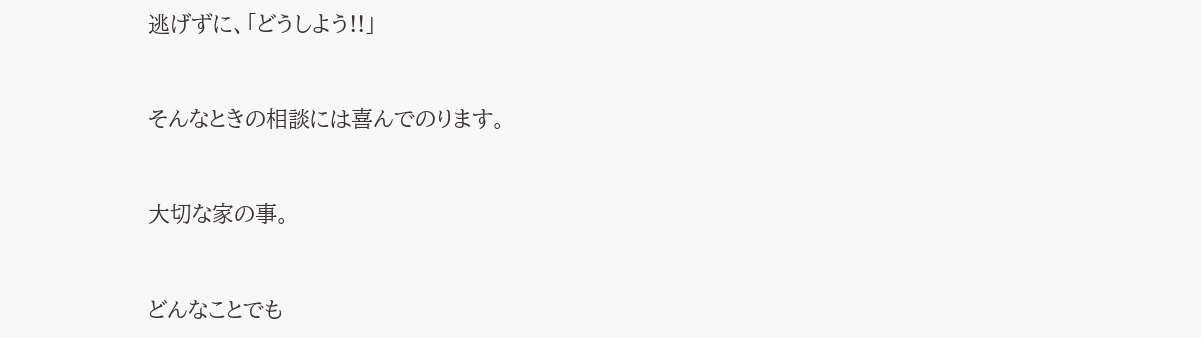逃げずに、「どうしよう!!」


そんなときの相談には喜んでのります。


大切な家の事。


どんなことでも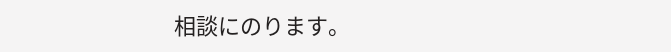相談にのります。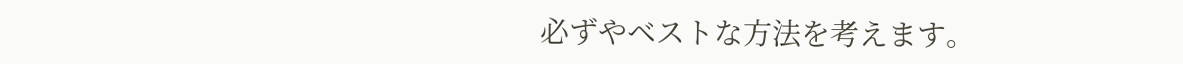必ずやベストな方法を考えます。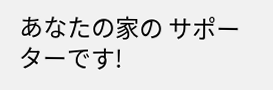あなたの家の サポーターです!